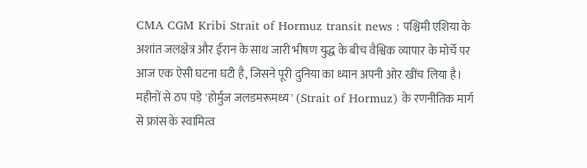CMA CGM Kribi Strait of Hormuz transit news : पश्चिमी एशिया के अशांत जलक्षेत्र और ईरान के साथ जारी भीषण युद्ध के बीच वैश्विक व्यापार के मोर्चे पर आज एक ऐसी घटना घटी है, जिसने पूरी दुनिया का ध्यान अपनी ओर खींच लिया है।
महीनों से ठप पड़े 'होर्मुज जलडमरूमध्य' (Strait of Hormuz) के रणनीतिक मार्ग से फ्रांस के स्वामित्व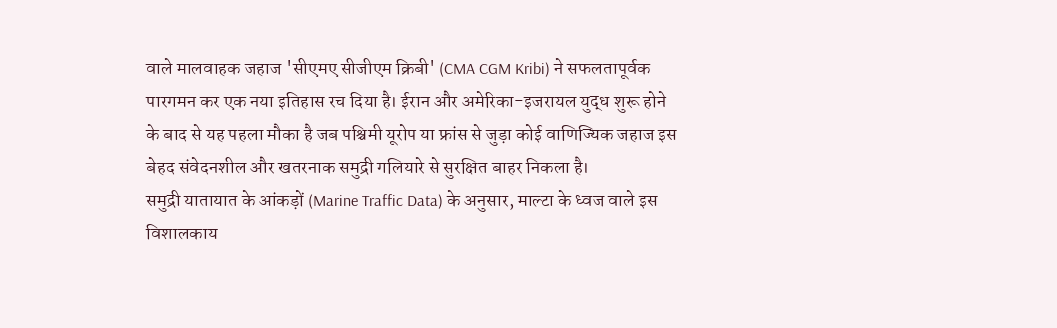वाले मालवाहक जहाज 'सीएमए सीजीएम क्रिबी' (CMA CGM Kribi) ने सफलतापूर्वक पारगमन कर एक नया इतिहास रच दिया है। ईरान और अमेरिका-इजरायल युद्ध शुरू होने के बाद से यह पहला मौका है जब पश्चिमी यूरोप या फ्रांस से जुड़ा कोई वाणिज्यिक जहाज इस बेहद संवेदनशील और खतरनाक समुद्री गलियारे से सुरक्षित बाहर निकला है।
समुद्री यातायात के आंकड़ों (Marine Traffic Data) के अनुसार, माल्टा के ध्वज वाले इस विशालकाय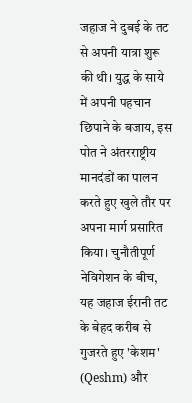जहाज ने दुबई के तट से अपनी यात्रा शुरू की थी। युद्ध के साये में अपनी पहचान छिपाने के बजाय, इस पोत ने अंतरराष्ट्रीय मानदंडों का पालन करते हुए खुले तौर पर अपना मार्ग प्रसारित किया। चुनौतीपूर्ण नेविगेशन के बीच, यह जहाज ईरानी तट के बेहद करीब से गुजरते हुए 'केशम' (Qeshm) और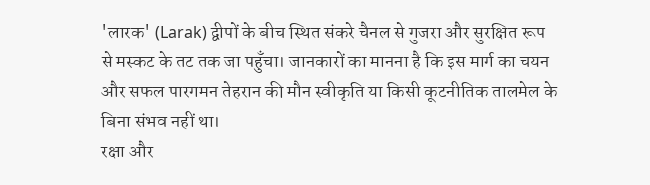'लारक' (Larak) द्वीपों के बीच स्थित संकरे चैनल से गुजरा और सुरक्षित रूप से मस्कट के तट तक जा पहुँचा। जानकारों का मानना है कि इस मार्ग का चयन और सफल पारगमन तेहरान की मौन स्वीकृति या किसी कूटनीतिक तालमेल के बिना संभव नहीं था।
रक्षा और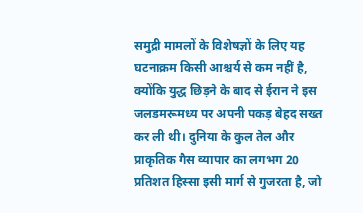समुद्री मामलों के विशेषज्ञों के लिए यह घटनाक्रम किसी आश्चर्य से कम नहीं है, क्योंकि युद्ध छिड़ने के बाद से ईरान ने इस जलडमरूमध्य पर अपनी पकड़ बेहद सख्त कर ली थी। दुनिया के कुल तेल और प्राकृतिक गैस व्यापार का लगभग 20 प्रतिशत हिस्सा इसी मार्ग से गुजरता है, जो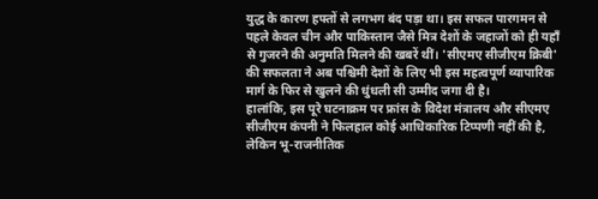युद्ध के कारण हफ्तों से लगभग बंद पड़ा था। इस सफल पारगमन से पहले केवल चीन और पाकिस्तान जैसे मित्र देशों के जहाजों को ही यहाँ से गुजरने की अनुमति मिलने की खबरें थीं। 'सीएमए सीजीएम क्रिबी' की सफलता ने अब पश्चिमी देशों के लिए भी इस महत्वपूर्ण व्यापारिक मार्ग के फिर से खुलने की धुंधली सी उम्मीद जगा दी है।
हालांकि, इस पूरे घटनाक्रम पर फ्रांस के विदेश मंत्रालय और सीएमए सीजीएम कंपनी ने फिलहाल कोई आधिकारिक टिप्पणी नहीं की है, लेकिन भू-राजनीतिक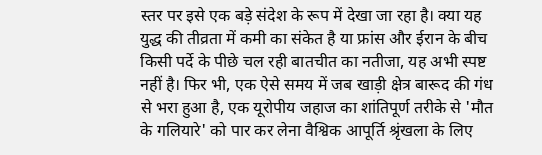स्तर पर इसे एक बड़े संदेश के रूप में देखा जा रहा है। क्या यह युद्ध की तीव्रता में कमी का संकेत है या फ्रांस और ईरान के बीच किसी पर्दे के पीछे चल रही बातचीत का नतीजा, यह अभी स्पष्ट नहीं है। फिर भी, एक ऐसे समय में जब खाड़ी क्षेत्र बारूद की गंध से भरा हुआ है, एक यूरोपीय जहाज का शांतिपूर्ण तरीके से 'मौत के गलियारे' को पार कर लेना वैश्विक आपूर्ति श्रृंखला के लिए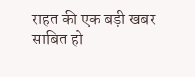राहत की एक बड़ी खबर साबित हो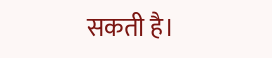सकती है।